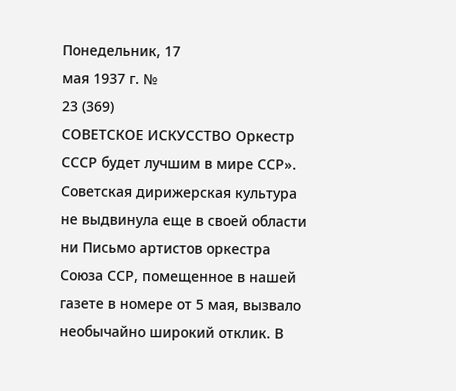Понедельник, 17
мая 1937 г. №
23 (369)
СОВЕТСКОЕ ИСКУССТВО Оркестр СССР будет лучшим в мире ССР». Советская дирижерская культура не выдвинула еще в своей области ни Письмо артистов оркестра Союза ССР, помещенное в нашей газете в номере от 5 мая, вызвало необычайно широкий отклик. В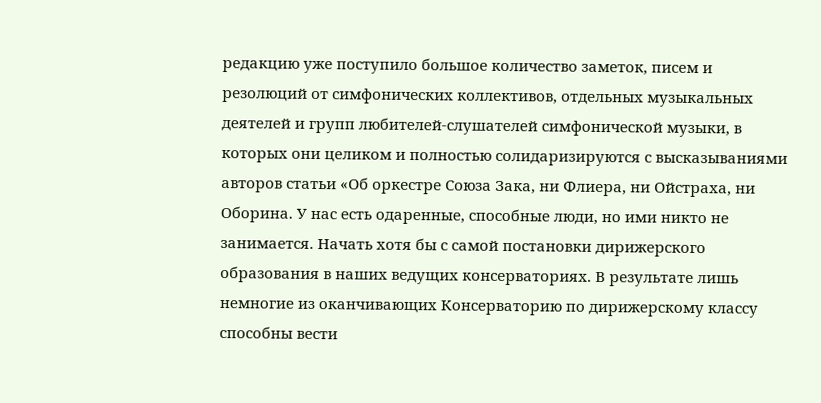редакцию уже поступило большое количество заметок, писем и резолюций от симфонических коллективов, отдельных музыкальных деятелей и групп любителей-слушателей симфонической музыки, в которых они целиком и полностью солидаризируются с высказываниями авторов статьи «Об оркестре Союза Зака, ни Флиера, ни Ойстраха, ни Оборина. У нас есть одаренные, способные люди, но ими никто не занимается. Начать хотя бы с самой постановки дирижерского образования в наших ведущих консерваториях. В результате лишь немногие из оканчивающих Консерваторию по дирижерскому классу способны вести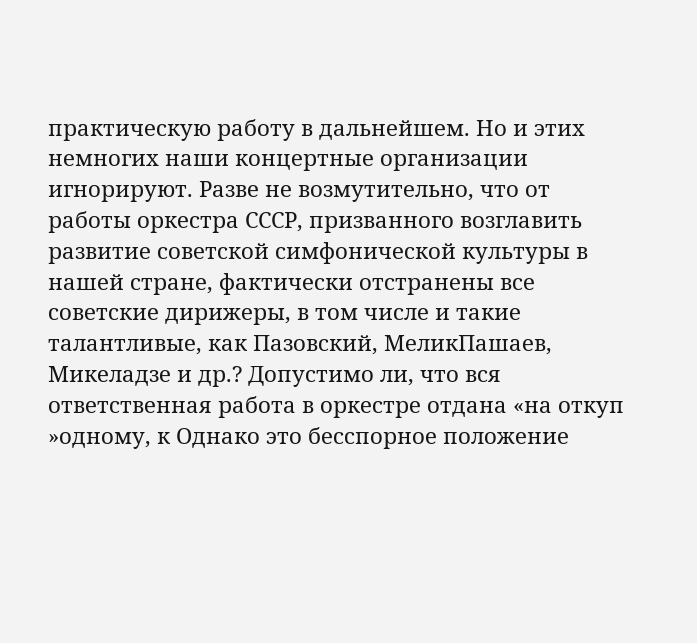практическую работу в дальнейшем. Но и этих немногих наши концертные организации игнорируют. Разве не возмутительно, что от работы оркестра СССР, призванного возглавить развитие советской симфонической культуры в нашей стране, фактически отстранены все советские дирижеры, в том числе и такие талантливые, как Пазовский, МеликПашаев, Микеладзе и др.? Допустимо ли, что вся ответственная работа в оркестре отдана «на откуп »одному, к Однако это бесспорное положение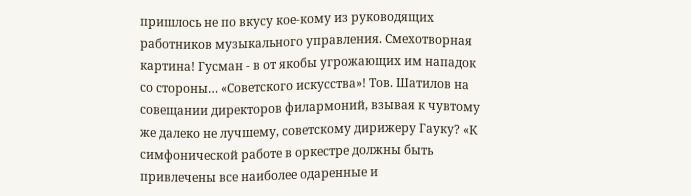пришлось не по вкусу кое-кому из руководящих работников музыкального управления. Смехотворная картина! Гусман - в от якобы угрожающих им нападок со стороны… «Советского искусства»! Тов. Шатилов на совещании директоров филармоний, взывая к чувтому же далеко не лучшему, советскому дирижеру Гауку? «К симфонической работе в оркестре должны быть привлечены все наиболее одаренные и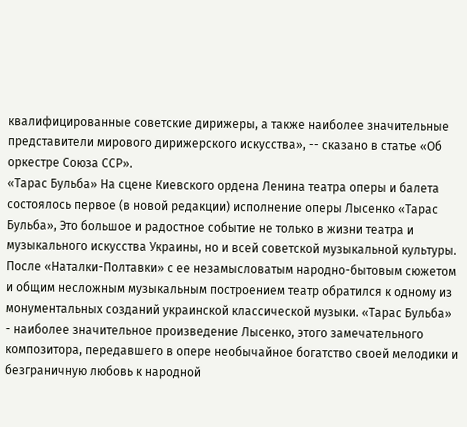квалифицированные советские дирижеры, а также наиболее значительные представители мирового дирижерского искусства», -- сказано в статье «Об оркестре Союза ССР».
«Тарас Бульба» На сцене Киевского ордена Ленина театра оперы и балета состоялось первое (в новой редакции) исполнение оперы Лысенко «Тарас Бульба», Это большое и радостное событие не только в жизни театра и музыкального искусства Украины, но и всей советской музыкальной культуры. После «Наталки-Полтавки» с ее незамысловатым народно-бытовым сюжетом и общим несложным музыкальным построением театр обратился к одному из монументальных созданий украинской классической музыки. «Тарас Бульба» - наиболее значительное произведение Лысенко, этого замечательного композитора, передавшего в опере необычайное богатство своей мелодики и безграничную любовь к народной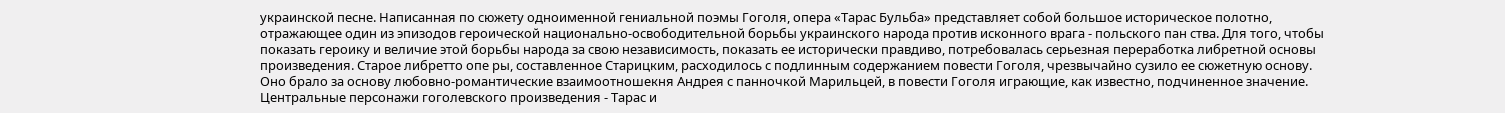украинской песне. Написанная по сюжету одноименной гениальной поэмы Гоголя, опера «Тарас Бульба» представляет собой большое историческое полотно, отражающее один из эпизодов героической национально-освободительной борьбы украинского народа против исконного врага - польского пан ства. Для того, чтобы показать героику и величие этой борьбы народа за свою независимость, показать ее исторически правдиво, потребовалась серьезная переработка либретной основы произведения. Старое либретто опе ры, составленное Старицким, расходилось с подлинным содержанием повести Гоголя, чрезвычайно сузило ее сюжетную основу. Оно брало за основу любовно-романтические взаимоотношекня Андрея с панночкой Марильцей, в повести Гоголя играющие, как известно, подчиненное значение. Центральные персонажи гоголевского произведения - Тарас и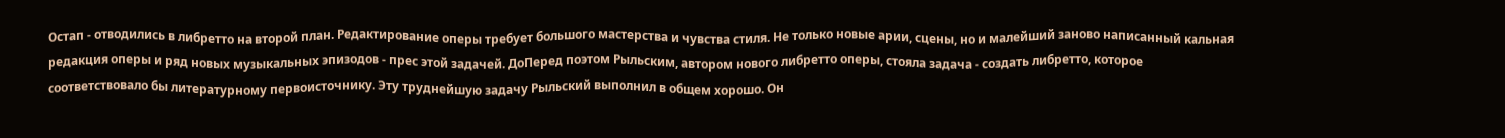Остап - отводились в либретто на второй план. Редактирование оперы требует большого мастерства и чувства стиля. Не только новые арии, сцены, но и малейший заново написанный кальная редакция оперы и ряд новых музыкальных эпизодов - прес этой задачей. ДоПеред поэтом Рыльским, автором нового либретто оперы, стояла задача - создать либретто, которое соответствовало бы литературному первоисточнику. Эту труднейшую задачу Рыльский выполнил в общем хорошо. Он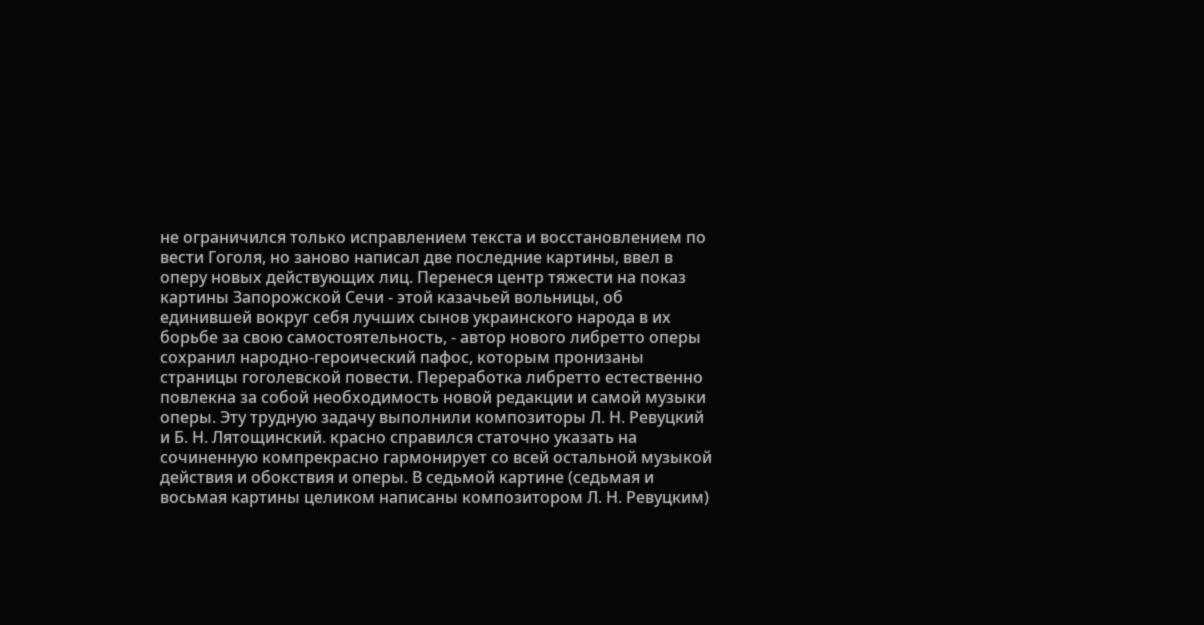не ограничился только исправлением текста и восстановлением по вести Гоголя, но заново написал две последние картины, ввел в оперу новых действующих лиц. Перенеся центр тяжести на показ картины Запорожской Сечи - этой казачьей вольницы, об единившей вокруг себя лучших сынов украинского народа в их борьбе за свою самостоятельность, - автор нового либретто оперы сохранил народно-героический пафос, которым пронизаны страницы гоголевской повести. Переработка либретто естественно повлекна за собой необходимость новой редакции и самой музыки оперы. Эту трудную задачу выполнили композиторы Л. Н. Ревуцкий и Б. Н. Лятощинский. красно справился статочно указать на сочиненную компрекрасно гармонирует со всей остальной музыкой действия и обокствия и оперы. В седьмой картине (седьмая и восьмая картины целиком написаны композитором Л. Н. Ревуцким)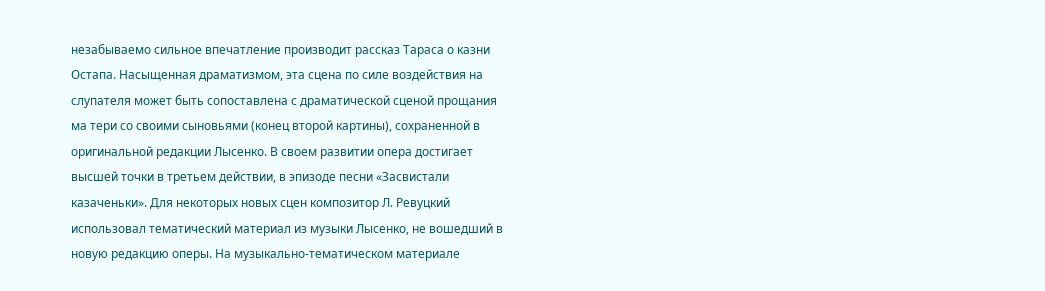незабываемо сильное впечатление производит рассказ Тараса о казни Остапа. Насыщенная драматизмом, эта сцена по силе воздействия на слупателя может быть сопоставлена с драматической сценой прощания ма тери со своими сыновьями (конец второй картины), сохраненной в оригинальной редакции Лысенко. В своем развитии опера достигает высшей точки в третьем действии, в эпизоде песни «Засвистали казаченьки». Для некоторых новых сцен композитор Л. Ревуцкий использовал тематический материал из музыки Лысенко, не вошедший в новую редакцию оперы. На музыкально-тематическом материале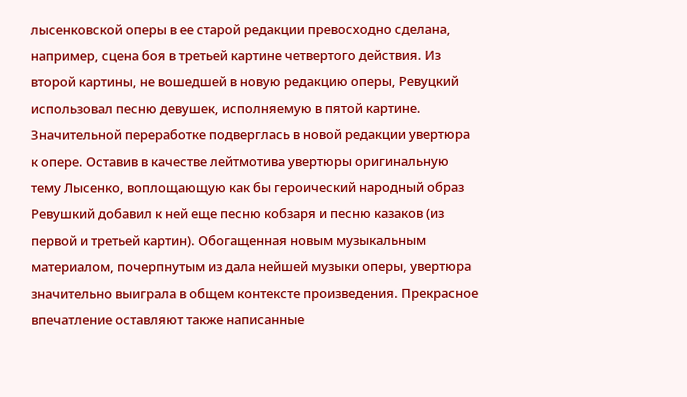лысенковской оперы в ее старой редакции превосходно сделана, например, сцена боя в третьей картине четвертого действия. Из второй картины, не вошедшей в новую редакцию оперы, Ревуцкий использовал песню девушек, исполняемую в пятой картине. Значительной переработке подверглась в новой редакции увертюра к опере. Оставив в качестве лейтмотива увертюры оригинальную тему Лысенко, воплощающую как бы героический народный образ Ревушкий добавил к ней еще песню кобзаря и песню казаков (из первой и третьей картин). Обогащенная новым музыкальным материалом, почерпнутым из дала нейшей музыки оперы, увертюра значительно выиграла в общем контексте произведения. Прекрасное впечатление оставляют также написанные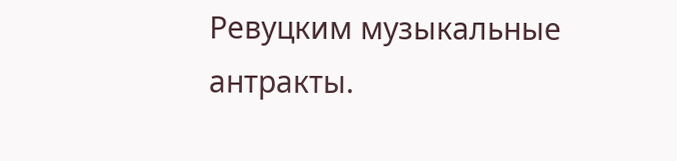Ревуцким музыкальные антракты.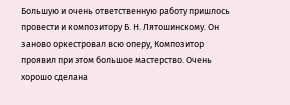Большую и очень ответственную работу пришлось провести и композитору Б. Н. Лятошинскому. Он заново оркестровал всю оперу, Композитор проявил при этом большое мастерство. Очень хорошо сделана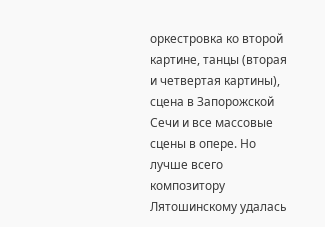оркестровка ко второй картине, танцы (вторая и четвертая картины), сцена в Запорожской Сечи и все массовые сцены в опере. Но лучше всего композитору Лятошинскому удалась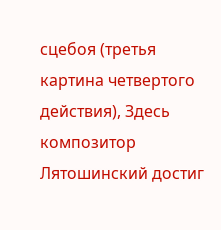сцебоя (третья картина четвертого действия), Здесь композитор Лятошинский достиг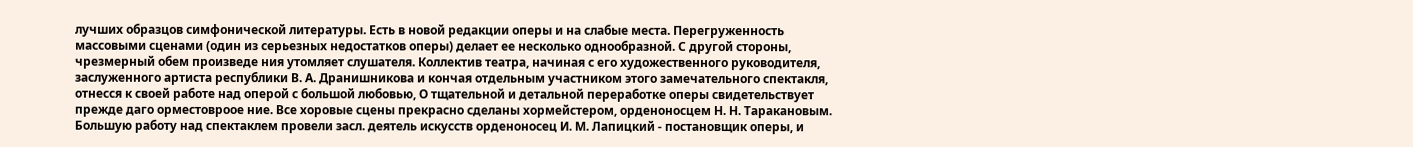лучших образцов симфонической литературы. Есть в новой редакции оперы и на слабые места. Перегруженность массовыми сценами (один из серьезных недостатков оперы) делает ее несколько однообразной. С другой стороны, чрезмерный обем произведе ния утомляет слушателя. Коллектив театра, начиная с его художественного руководителя, заслуженного артиста республики В. А. Дранишникова и кончая отдельным участником этого замечательного спектакля, отнесся к своей работе над оперой с большой любовью, О тщательной и детальной переработке оперы свидетельствует прежде даго орместовроое ние. Все хоровые сцены прекрасно сделаны хормейстером, орденоносцем Н. Н. Таракановым. Большую работу над спектаклем провели засл. деятель искусств орденоносец И. М. Лапицкий - постановщик оперы, и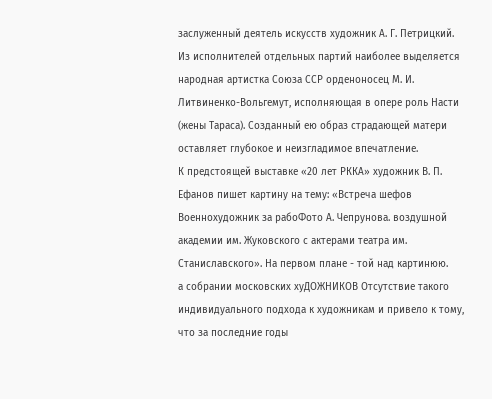заслуженный деятель искусств художник А. Г. Петрицкий. Из исполнителей отдельных партий наиболее выделяется народная артистка Союза ССР орденоносец М. И. Литвиненко-Вольгемут, исполняющая в опере роль Насти (жены Тараса). Созданный ею образ страдающей матери оставляет глубокое и неизгладимое впечатление.
К предстоящей выставке «20 лет РККА» художник В. П. Ефанов пишет картину на тему: «Встреча шефов Военнохудожник за рабоФото А. Чепрунова. воздушной академии им. Жуковского с актерами театра им. Станиславского». На первом плане - той над картинюю.
а собрании московских хуДОЖНИКОВ Отсутствие такого индивидуального подхода к художникам и привело к тому, что за последние годы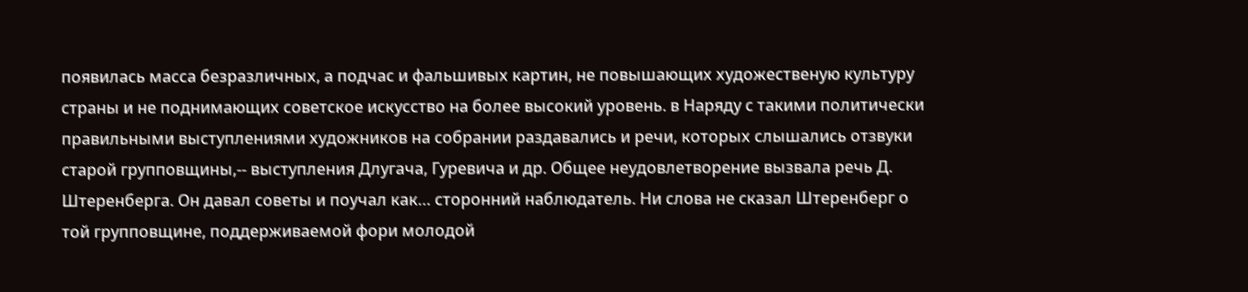появилась масса безразличных, а подчас и фальшивых картин, не повышающих художественую культуру страны и не поднимающих советское искусство на более высокий уровень. в Наряду с такими политически правильными выступлениями художников на собрании раздавались и речи, которых слышались отзвуки старой групповщины,-- выступления Длугача, Гуревича и др. Общее неудовлетворение вызвала речь Д. Штеренберга. Он давал советы и поучал как… сторонний наблюдатель. Ни слова не сказал Штеренберг о той групповщине, поддерживаемой фори молодой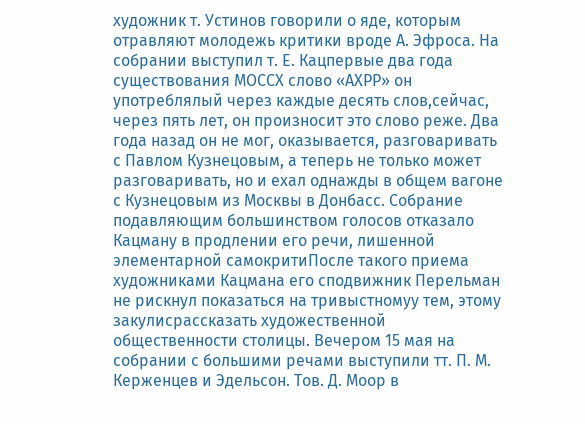художник т. Устинов говорили о яде, которым отравляют молодежь критики вроде А. Эфроса. На собрании выступил т. Е. Кацпервые два года существования МОССХ слово «АХРР» он употреблялый через каждые десять слов,сейчас, через пять лет, он произносит это слово реже. Два года назад он не мог, оказывается, разговаривать с Павлом Кузнецовым, а теперь не только может разговаривать, но и ехал однажды в общем вагоне с Кузнецовым из Москвы в Донбасс. Собрание подавляющим большинством голосов отказало Кацману в продлении его речи, лишенной элементарной самокритиПосле такого приема художниками Кацмана его сподвижник Перельман не рискнул показаться на тривыстномуу тем, этому закулисрассказать художественной общественности столицы. Вечером 15 мая на собрании с большими речами выступили тт. П. М. Керженцев и Эдельсон. Тов. Д. Моор в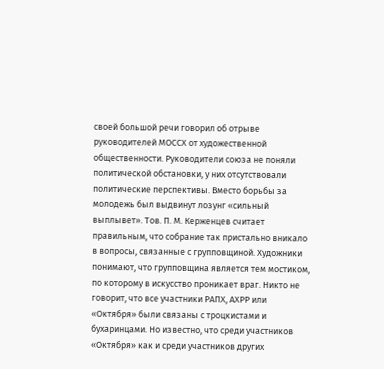своей большой речи говорил об отрыве руководителей МОССХ от художественной общественности. Руководители союза не поняли политической обстановки, у них отсутствовали политические перспективы. Вместо борьбы за молодежь был выдвинут лозунг «сильный выплывет». Тов. П. М. Керженцев считает правильным, что собрание так пристально вникало в вопросы, связанные с групповщиной. Художники понимают, что групповщина является тем мостиком, по которому в искусство проникает враг. Никто не говорит, что все участники РАПХ, АХРР или «Октября» были связаны с троцкистами и бухаринцами. Но известно, что среди участников «Октября» как и среди участников других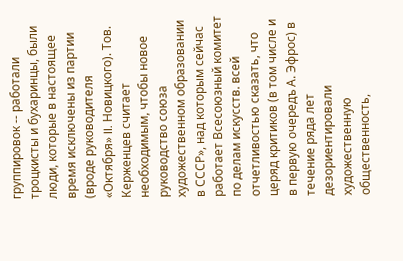группировок -- работали троцкисты и бухаринцы, были люди, которые в настоящее время исключены из партии (вроде руководителя «Октября» II. Новицкого). Тов. Керженцев считает необходимым, чтобы новое руководство союза художественном образовании в СССР», над которым сейчас работает Всесоюзный комитет по делам искусств. всей отчетливостью сказать, что церяд критиков (в том числе и в первую очередъ А. Эфрос) в течение ряда лет дезориентировали художественную общественность,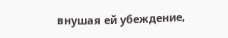внушая ей убеждение,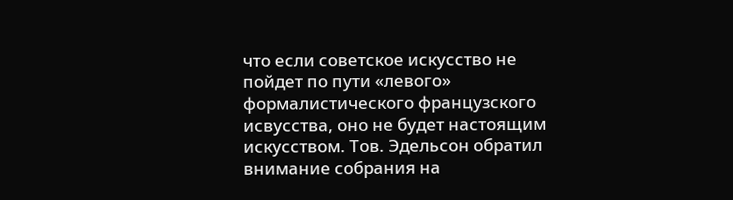что если советское искусство не пойдет по пути «левого» формалистического французского исвусства, оно не будет настоящим искусством. Тов. Эдельсон обратил внимание собрания на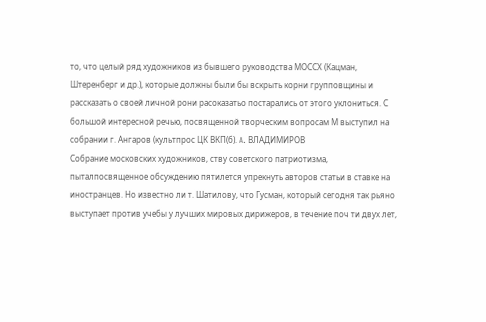то, что целый ряд художников из бывшего руководства МОССХ (Кацман, Штеренберг и др.), которые должны были бы вскрыть корни групповщины и рассказать о своей личной рони расоказатьо постарались от этого уклониться. С большой интересной речью, посвященной творческим вопросам М выступил нa собрании г. Ангаров (культпрос ЦК ВКП(б). A. ВЛАДИМИРОВ
Собрание московских художников, ству советского патриотизма, пыталпосвященное обсуждению пятилется упрекнуть авторов статьи в ставке на иностранцев. Но известно ли т. Шатилову, что Гусман, который сегодня так рьяно выступает против учебы у лучших мировых дирижеров, в течение поч ти двух лет,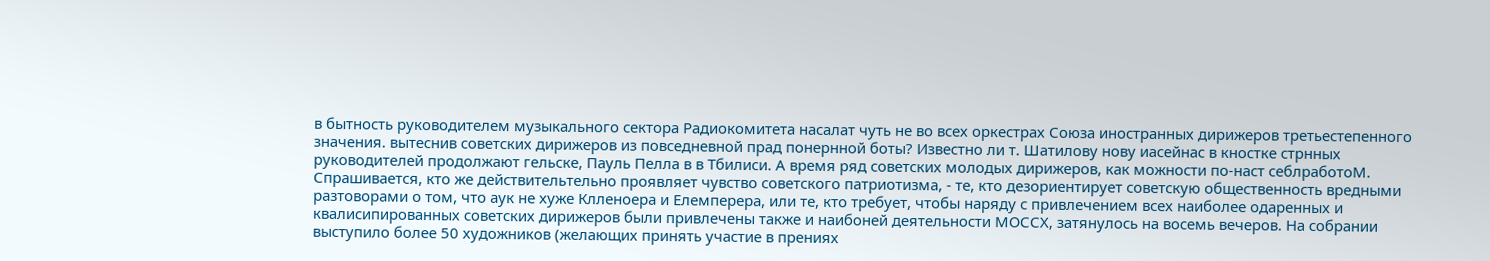в бытность руководителем музыкального сектора Радиокомитета насалат чуть не во всех оркестрах Союза иностранных дирижеров третьестепенного значения. вытеснив советских дирижеров из повседневной прад понернной боты? Известно ли т. Шатилову нову иасейнас в кностке стрнных руководителей продолжают гельске, Пауль Пелла в в Тбилиси. А время ряд советских молодых дирижеров, как можности по-наст себлработоM. Спрашивается, кто же действительтельно проявляет чувство советского патриотизма, - те, кто дезориентирует советскую общественность вредными разтоворами о том, что аук не хуже Клленоера и Елемперера, или те, кто требует, чтобы наряду с привлечением всех наиболее одаренных и квалисипированных советских дирижеров были привлечены также и наибоней деятельности МОССХ, затянулось на восемь вечеров. На собрании выступило более 50 художников (желающих принять участие в прениях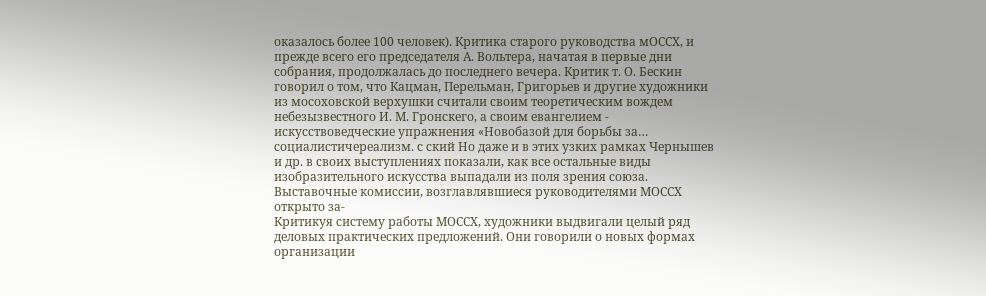оказалось более 100 человек). Критика старого руководства мОССХ, и прежде всего его председателя А. Вольтера, начатая в первые дни собрания, продолжалась до последнего вечера. Критик т. О. Бескин говорил о том, что Кацман, Перельман, Григорьев и другие художники из мосоховской верхушки считали своим теоретическим вождем небезызвестного И. М. Гронскего, а своим евангелием - искусствоведческие упражнения «Новобазой для борьбы за… социалистичереализм. с ский Но даже и в этих узких рамках Чернышев и др. в своих выступлениях показали, как все остальные виды изобразительного искусства выпадали из поля зрения союза. Выставочные комиссии, возглавлявшиеся руководителями МОССХ открыто за-
Критикуя систему работы МОССХ, художники выдвигали целый ряд деловых практических предложений. Они говорили о новых формах организации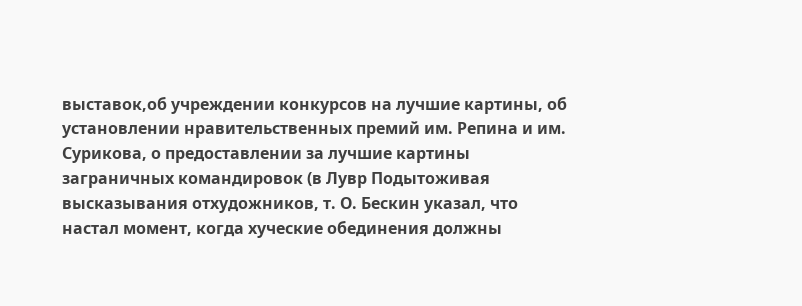выставок,об учреждении конкурсов на лучшие картины, об установлении нравительственных премий им. Репина и им. Сурикова, о предоставлении за лучшие картины заграничных командировок (в Лувр Подытоживая высказывания отхудожников, т. О. Бескин указал, что настал момент, когда хуческие обединения должны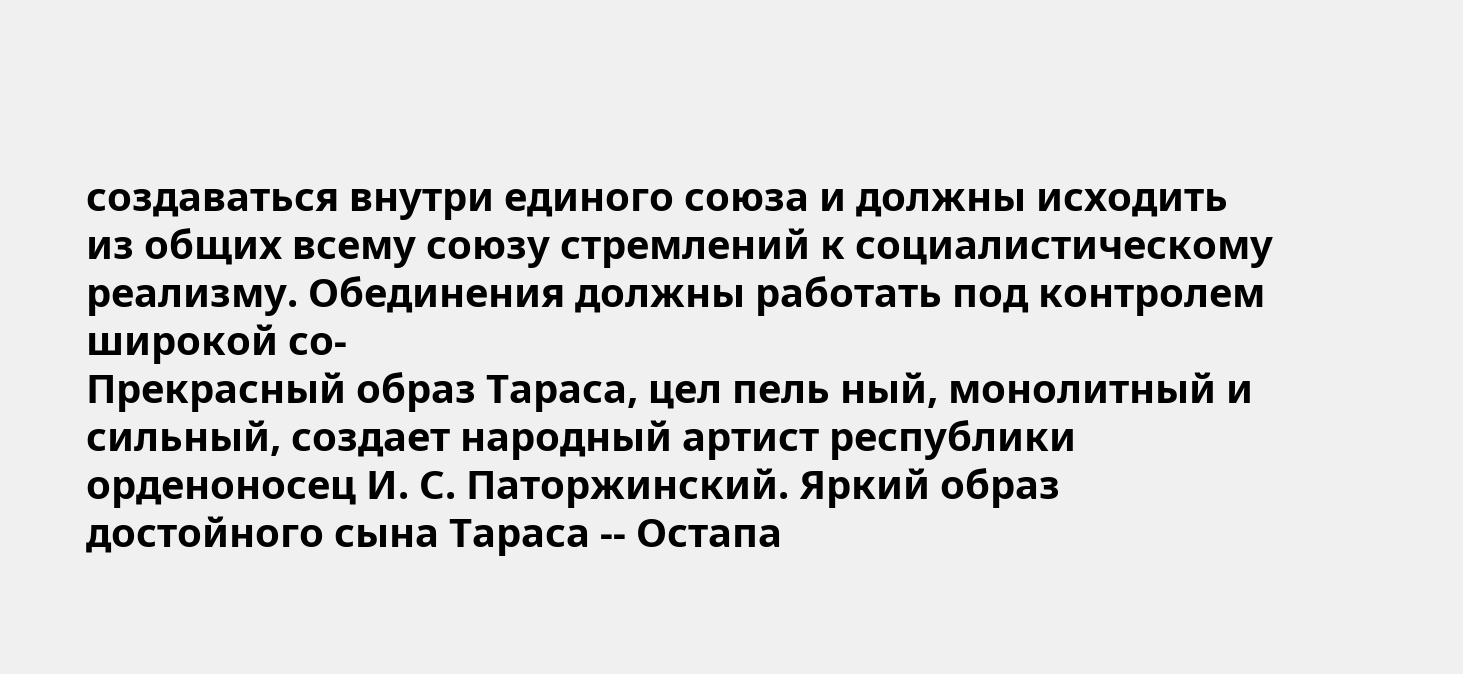создаваться внутри единого союза и должны исходить из общих всему союзу стремлений к социалистическому реализму. Обединения должны работать под контролем широкой со-
Прекрасный образ Тараса, цел пель ный, монолитный и сильный, создает народный артист республики орденоносец И. С. Паторжинский. Яркий образ достойного сына Тараса -- Остапа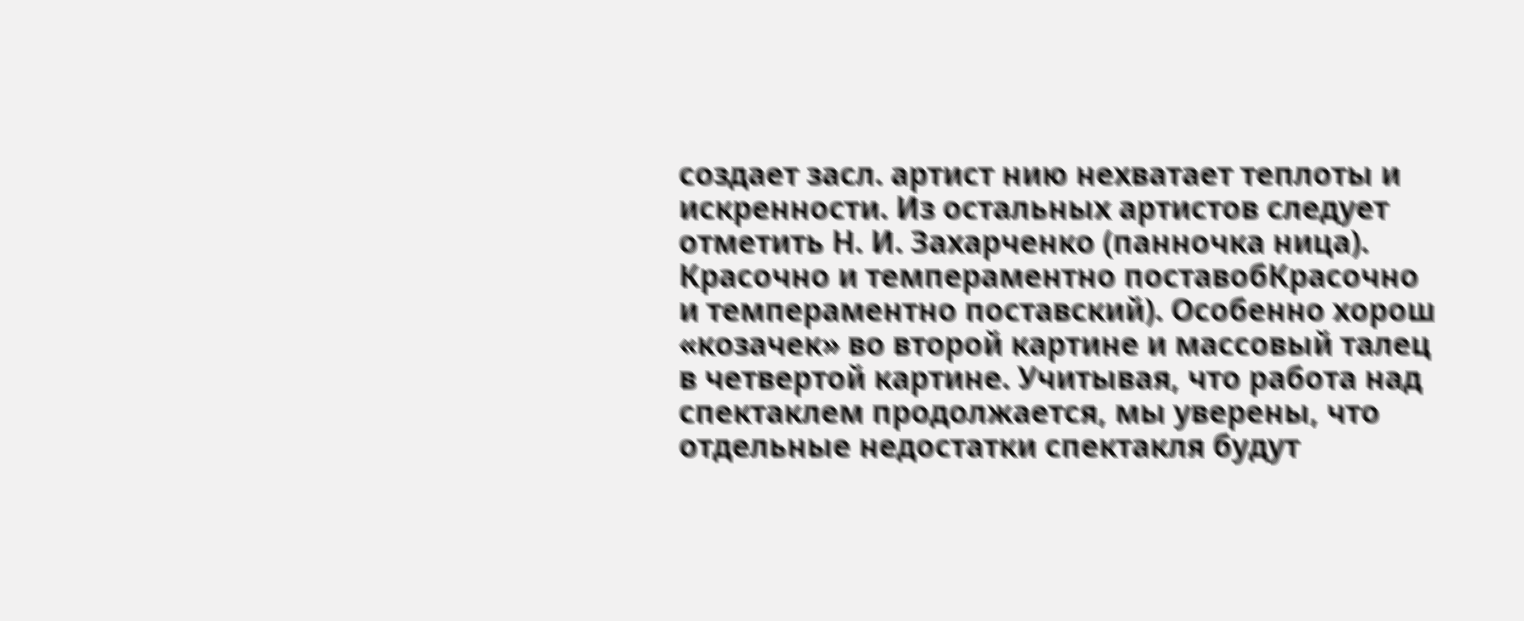создает засл. артист нию нехватает теплоты и искренности. Из остальных артистов следует отметить Н. И. Захарченко (панночка ница). Красочно и темпераментно поставобКрасочно и темпераментно поставский). Особенно хорош «козачек» во второй картине и массовый талец в четвертой картине. Учитывая, что работа над спектаклем продолжается, мы уверены, что отдельные недостатки спектакля будут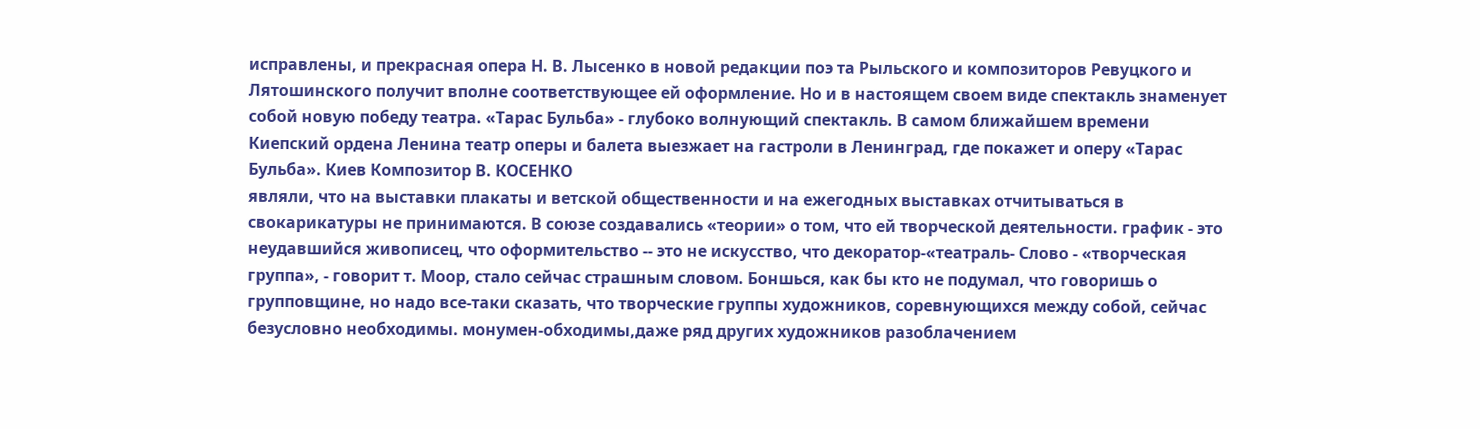исправлены, и прекрасная опера Н. В. Лысенко в новой редакции поэ та Рыльского и композиторов Ревуцкого и Лятошинского получит вполне соответствующее ей оформление. Но и в настоящем своем виде спектакль знаменует собой новую победу театра. «Тарас Бульба» - глубоко волнующий спектакль. В самом ближайшем времени Киепский ордена Ленина театр оперы и балета выезжает на гастроли в Ленинград, где покажет и оперу «Тарас Бульба». Киев Композитор В. КОСЕНКО
являли, что на выставки плакаты и ветской общественности и на ежегодных выставках отчитываться в свокарикатуры не принимаются. В союзе создавались «теории» о том, что ей творческой деятельности. график - это неудавшийся живописец, что оформительство -- это не искусство, что декоратор-«театраль- Слово - «творческая группа», - говорит т. Моор, стало сейчас страшным словом. Боншься, как бы кто не подумал, что говоришь о групповщине, но надо все-таки сказать, что творческие группы художников, соревнующихся между собой, сейчас безусловно необходимы. монумен-обходимы,даже ряд других художников разоблачением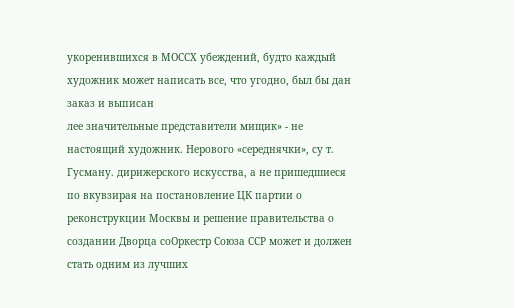укоренившихся в МОССХ убеждений, будто каждый художник может написать все, что угодно, был бы дан заказ и выписан
лее значительные представители мищик» - не настоящий художник. Нерового «середнячки», су т. Гусману. дирижерского искусства, а не пришедшиеся по вкувзирая на постановление ЦК партии о реконструкции Москвы и решение правительства о создании Дворца соОркестр Союза ССР может и должен стать одним из лучших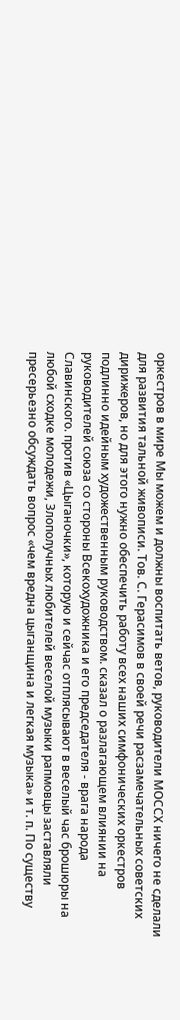оркестров в мире Мы можем и должны воспитать ветов, руководители МОССХ ничего не сделали для развития тальной живописи. Тов. С. Герасимов в своей речи расзамечательных советских дирижеров, но для этого нужно обеспечить работу всех наших симфонических оркестров подлинно идейным художественным руководством. сказал о разлагающем влиянии на руководителей союза со стороны Всекохудожника и его председателя - врага народа Славинского. против «Цыганочки», которую и сейчас отплясывают в веселый час брошюры на любой сходке молодежи, Злополучных любителей веселой музыки рапмовцы заставляли пресерьезно обсуждать вопрос «чем вредна цыганщина и легкая музыка» и т. п. По существу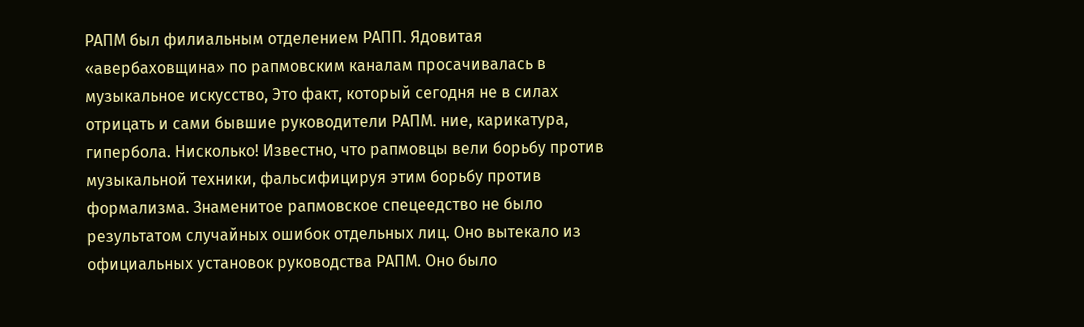РАПМ был филиальным отделением РАПП. Ядовитая «авербаховщина» по рапмовским каналам просачивалась в музыкальное искусство, Это факт, который сегодня не в силах отрицать и сами бывшие руководители РАПМ. ние, карикатура, гипербола. Нисколько! Известно, что рапмовцы вели борьбу против музыкальной техники, фальсифицируя этим борьбу против формализма. Знаменитое рапмовское спецеедство не было результатом случайных ошибок отдельных лиц. Оно вытекало из официальных установок руководства РАПМ. Оно было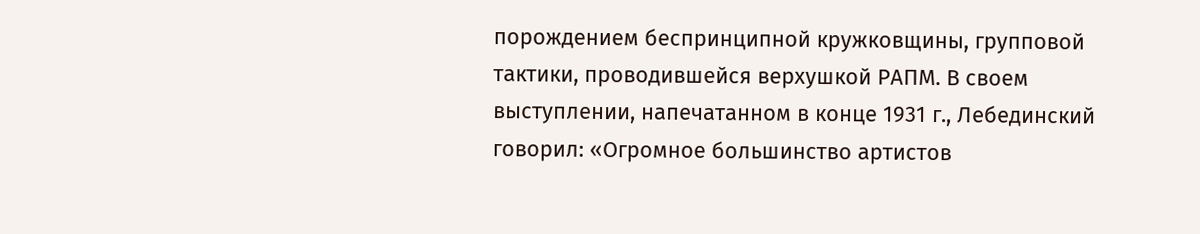порождением беспринципной кружковщины, групповой тактики, проводившейся верхушкой РАПМ. В своем выступлении, напечатанном в конце 1931 г., Лебединский говорил: «Огромное большинство артистов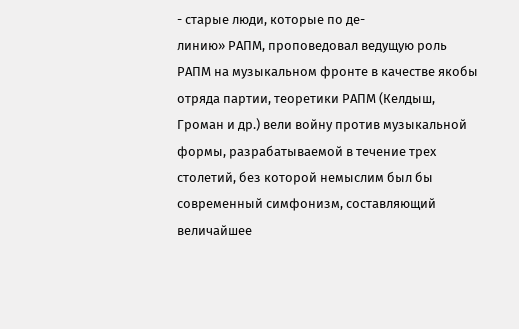- старые люди, которые по де-
линию» РАПМ, проповедовал ведущую роль РАПМ на музыкальном фронте в качестве якобы отряда партии, теоретики РАПМ (Келдыш, Громан и др.) вели войну против музыкальной формы, разрабатываемой в течение трех столетий, без которой немыслим был бы современный симфонизм, составляющий величайшее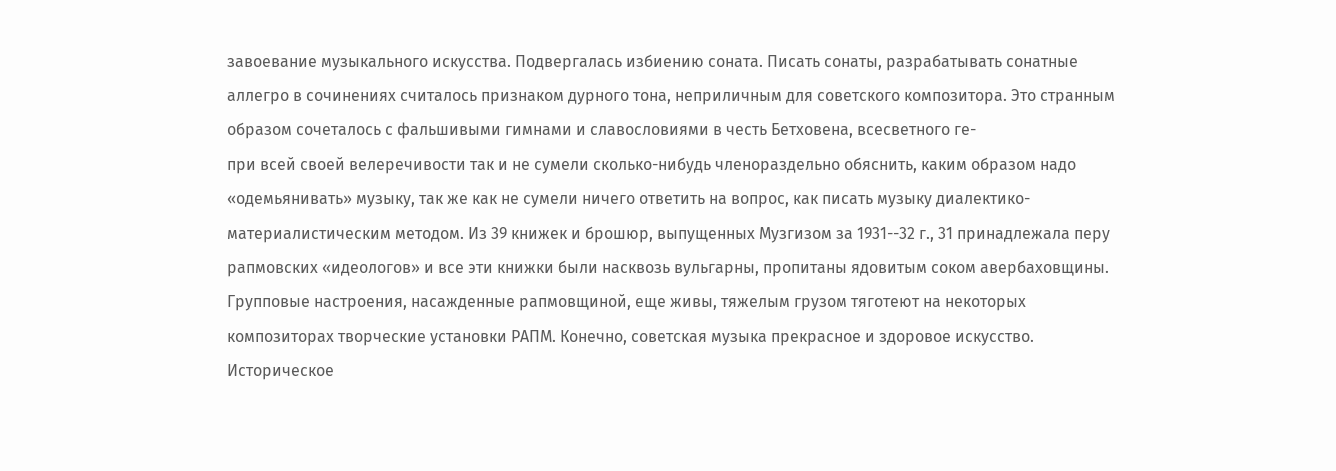завоевание музыкального искусства. Подвергалась избиению соната. Писать сонаты, разрабатывать сонатные аллегро в сочинениях считалось признаком дурного тона, неприличным для советского композитора. Это странным образом сочеталось с фальшивыми гимнами и славословиями в честь Бетховена, всесветного ге-
при всей своей велеречивости так и не сумели сколько-нибудь членораздельно обяснить, каким образом надо «одемьянивать» музыку, так же как не сумели ничего ответить на вопрос, как писать музыку диалектико-материалистическим методом. Из 39 книжек и брошюр, выпущенных Музгизом за 1931--32 г., 31 принадлежала перу рапмовских «идеологов» и все эти книжки были насквозь вульгарны, пропитаны ядовитым соком авербаховщины. Групповые настроения, насажденные рапмовщиной, еще живы, тяжелым грузом тяготеют на некоторых композиторах творческие установки РАПМ. Конечно, советская музыка прекрасное и здоровое искусство. Историческое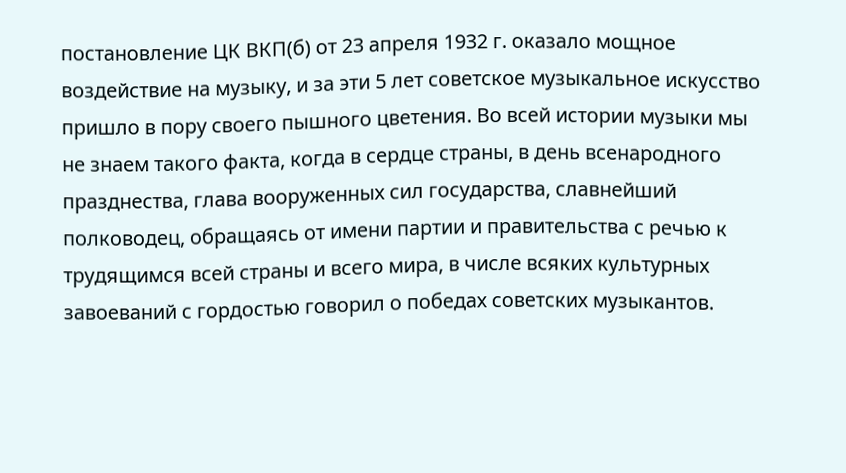постановление ЦК ВКП(б) от 23 апреля 1932 г. оказало мощное воздействие на музыку, и за эти 5 лет советское музыкальное искусство пришло в пору своего пышного цветения. Во всей истории музыки мы не знаем такого факта, когда в сердце страны, в день всенародного празднества, глава вооруженных сил государства, славнейший полководец, обращаясь от имени партии и правительства с речью к трудящимся всей страны и всего мира, в числе всяких культурных завоеваний с гордостью говорил о победах советских музыкантов.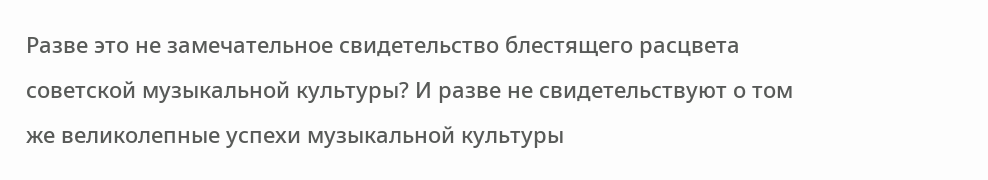Разве это не замечательное свидетельство блестящего расцвета советской музыкальной культуры? И разве не свидетельствуют о том же великолепные успехи музыкальной культуры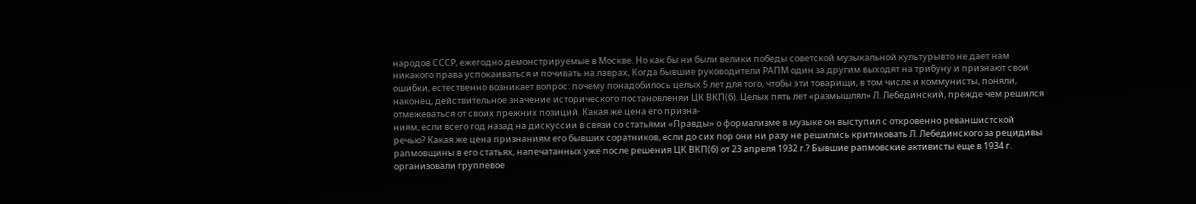народов СССР, ежегодно демонстрируемые в Москве. Но как бы ни были велики победы советской музыкальной культурывто не дает нам никакого права успокаиваться и почивать на лаврах, Когда бывшие руководители РАПМ один за другим выходят на трибуну и признают свои ошибки, естественно возникает вопрос: почему понадобилось целых 5 лет для того, чтобы эти товарищи, в том числе и коммунисты, поняли, наконец, действительное значение исторического постановленяи ЦК ВКП(б). Целых пять лет «размышлял» Л. Лебединский, прежде чем решился отмежеваться от своих прежних позиций. Какая же цена его призна-
ниям, если всего год назад на дискуссии в связи со статьями «Правды» о формализме в музыке он выступил с откровенно реваншистской речью? Какая же цена признаниям его бывших соратников, если до сих пор они ни разу не решились критиковать Л. Лебединского за рецидивы рапмовщины в его статьях, напечатанных уже после решения ЦК ВКП(б) от 23 апреля 1932 г.? Бывшие рапмовские активисты еще в 1934 г. организовали группевое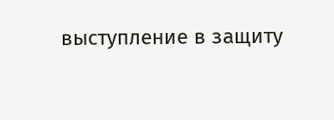выступление в защиту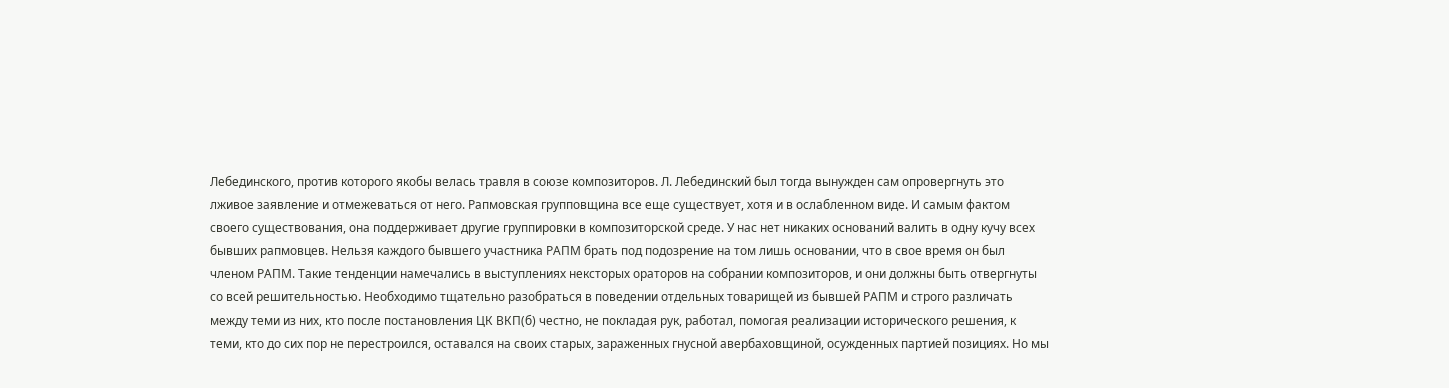Лебединского, против которого якобы велась травля в союзе композиторов. Л. Лебединский был тогда вынужден сам опровергнуть это лживое заявление и отмежеваться от него. Рапмовская групповщина все еще существует, хотя и в ослабленном виде. И самым фактом своего существования, она поддерживает другие группировки в композиторской среде. У нас нет никаких оснований валить в одну кучу всех бывших рапмовцев. Нельзя каждого бывшего участника РАПМ брать под подозрение на том лишь основании, что в свое время он был членом РАПМ. Такие тенденции намечались в выступлениях нексторых ораторов на собрании композиторов, и они должны быть отвергнуты со всей решительностью. Необходимо тщательно разобраться в поведении отдельных товарищей из бывшей РАПМ и строго различать между теми из них, кто после постановления ЦК ВКП(б) честно, не покладая рук, работал, помогая реализации исторического решения, к теми, кто до сих пор не перестроился, оставался на своих старых, зараженных гнусной авербаховщиной, осужденных партией позициях. Но мы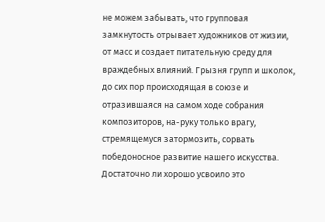не можем забывать, что групповая замкнутость отрывает художников от жизии, от масс и создает питательную среду для враждебных влияний. Грызня групп и школок, до сих пор происходящая в союзе и отразившаяся на самом ходе собрания композиторов, на-руку только врагу, стремящемуся затормозить, сорвать победоносное развитие нашего искусства. Достаточно ли хорошо усвоило это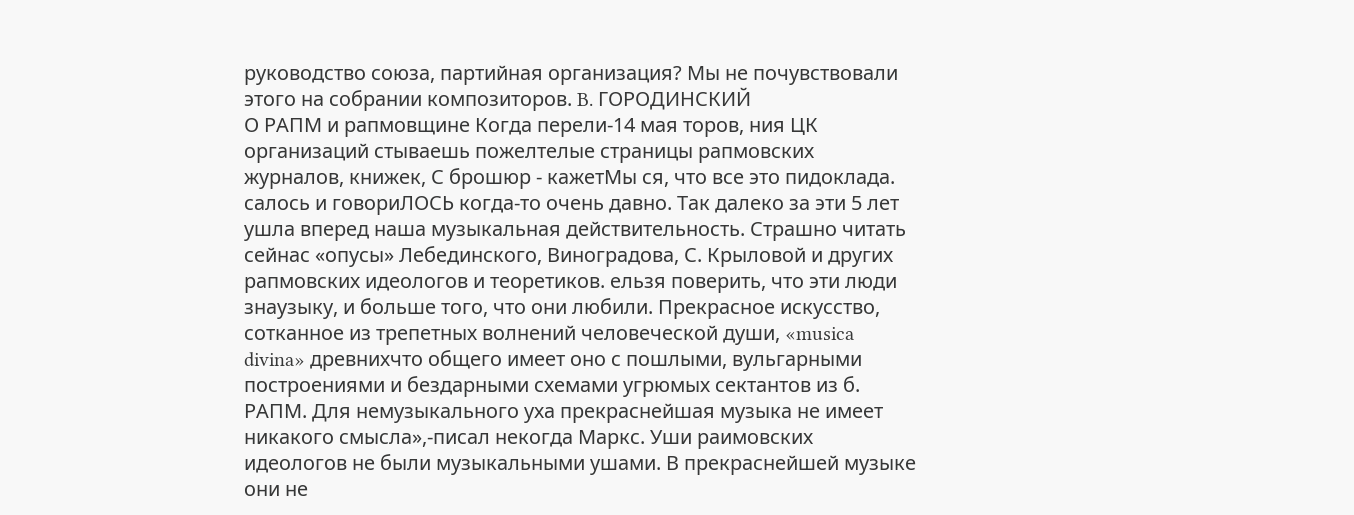руководство союза, партийная организация? Мы не почувствовали этого на собрании композиторов. B. ГОРОДИНСКИЙ
О РАПМ и рапмовщине Когда перели-14 мая торов, ния ЦК организаций стываешь пожелтелые страницы рапмовских журналов, книжек, С брошюр - кажетМы ся, что все это пидоклада. салось и говориЛОСЬ когда-то очень давно. Так далеко за эти 5 лет ушла вперед наша музыкальная действительность. Страшно читать сейнас «опусы» Лебединского, Виноградова, С. Крыловой и других рапмовских идеологов и теоретиков. ельзя поверить, что эти люди знаузыку, и больше того, что они любили. Прекрасное искусство, сотканное из трепетных волнений человеческой души, «musica divina» древнихчто общего имеет оно с пошлыми, вульгарными построениями и бездарными схемами угрюмых сектантов из б. РАПМ. Для немузыкального уха прекраснейшая музыка не имеет никакого смысла»,-писал некогда Маркс. Уши раимовских идеологов не были музыкальными ушами. В прекраснейшей музыке они не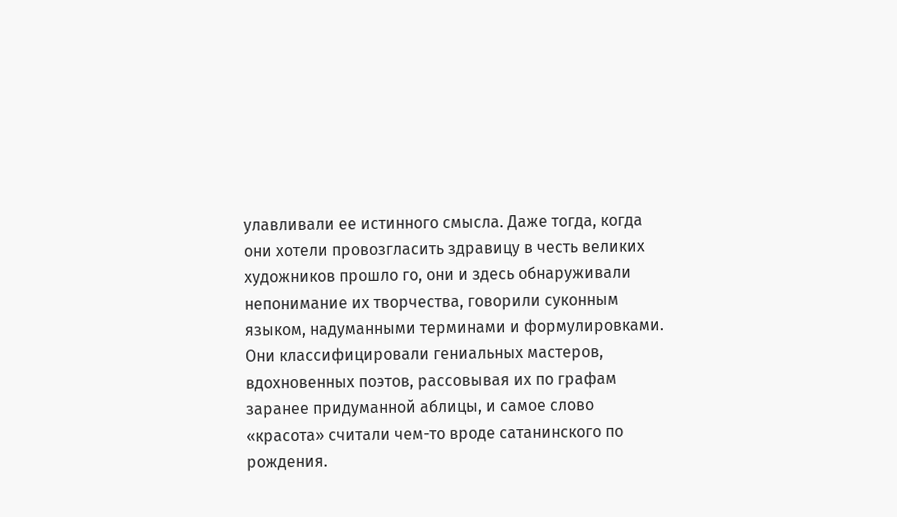улавливали ее истинного смысла. Даже тогда, когда они хотели провозгласить здравицу в честь великих художников прошло го, они и здесь обнаруживали непонимание их творчества, говорили суконным языком, надуманными терминами и формулировками. Они классифицировали гениальных мастеров, вдохновенных поэтов, рассовывая их по графам заранее придуманной аблицы, и самое слово «красота» считали чем-то вроде сатанинского по рождения.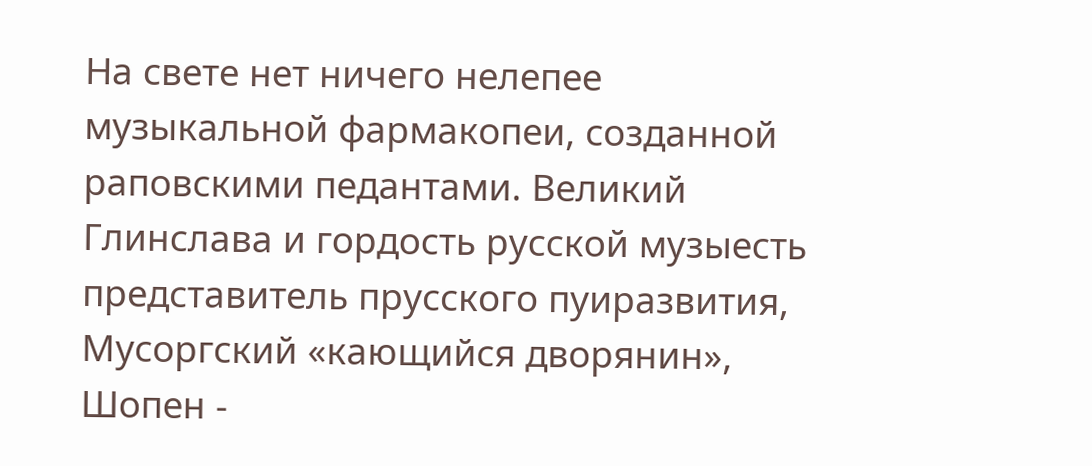На свете нет ничего нелепее музыкальной фармакопеи, созданной раповскими педантами. Великий Глинслава и гордость русской музыесть представитель прусского пуиразвития, Мусоргский «кающийся дворянин», Шопен -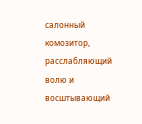салонный комозитор, расслабляющий волю и восштывающий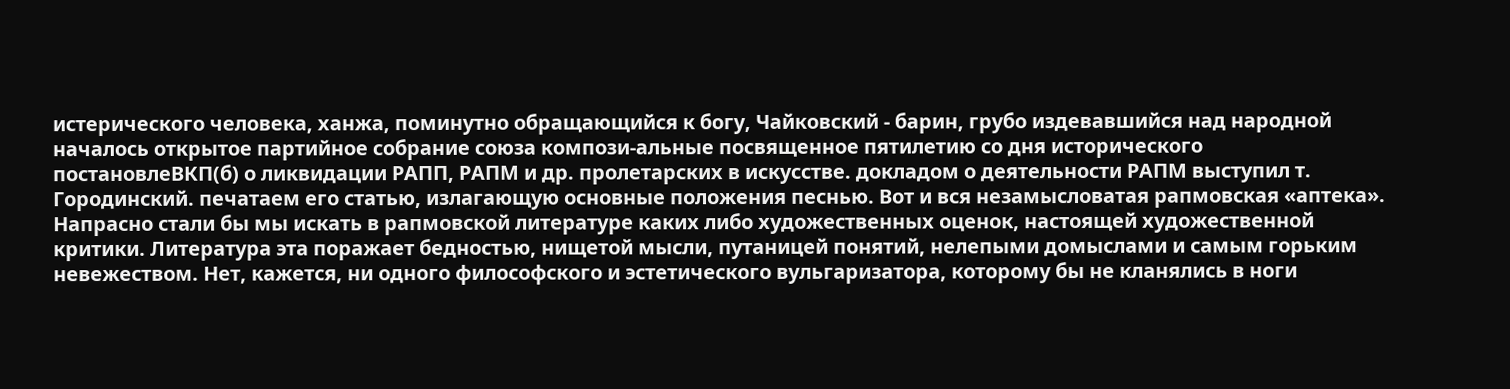истерического человека, ханжа, поминутно обращающийся к богу, Чайковский - барин, грубо издевавшийся над народной началось открытое партийное собрание союза компози-альные посвященное пятилетию со дня исторического постановлеВКП(б) о ликвидации РАПП, РАПМ и др. пролетарских в искусстве. докладом о деятельности РАПМ выступил т. Городинский. печатаем его статью, излагающую основные положения песнью. Вот и вся незамысловатая рапмовская «аптека». Напрасно стали бы мы искать в рапмовской литературе каких либо художественных оценок, настоящей художественной критики. Литература эта поражает бедностью, нищетой мысли, путаницей понятий, нелепыми домыслами и самым горьким невежеством. Нет, кажется, ни одного философского и эстетического вульгаризатора, которому бы не кланялись в ноги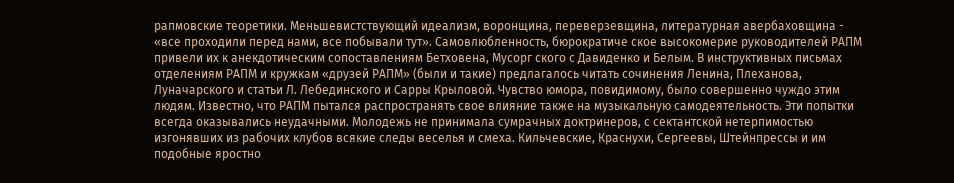рапмовские теоретики. Меньшевистствующий идеализм, воронщина, переверзевщина, литературная авербаховщина - «все проходили перед нами, все побывали тут». Самовлюбленность, бюрократиче ское высокомерие руководителей РАПМ привели их к анекдотическим сопоставлениям Бетховена, Мусорг ского с Давиденко и Белым. В инструктивных письмах отделениям РАПМ и кружкам «друзей РАПМ» (были и такие) предлагалось читать сочинения Ленина, Плеханова, Луначарского и статьи Л. Лебединского и Сарры Крыловой. Чувство юмора, повидимому, было совершенно чуждо этим людям. Известно, что РАПМ пытался распространять свое влияние также на музыкальную самодеятельность. Эти попытки всегда оказывались неудачными. Молодежь не принимала сумрачных доктринеров, с сектантской нетерпимостью изгонявших из рабочих клубов всякие следы веселья и смеха. Кильчевские, Краснухи, Сергеевы, Штейнпрессы и им подобные яростно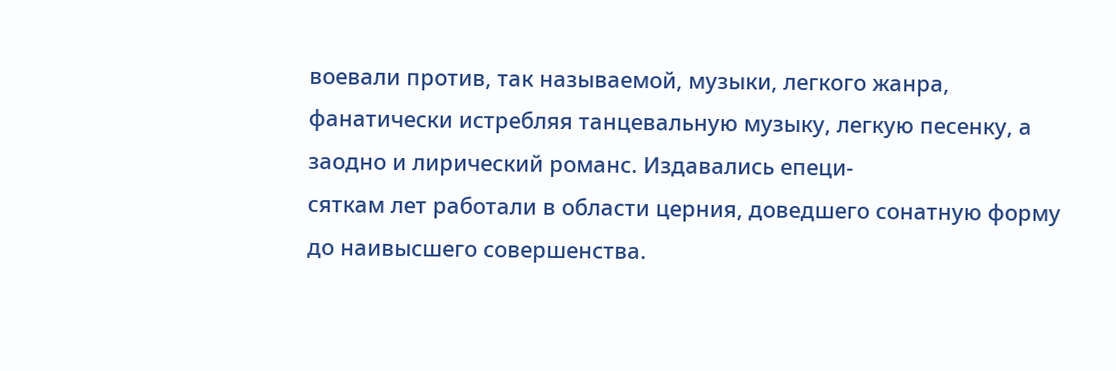воевали против, так называемой, музыки, легкого жанра, фанатически истребляя танцевальную музыку, легкую песенку, а заодно и лирический романс. Издавались епеци-
сяткам лет работали в области церния, доведшего сонатную форму до наивысшего совершенства.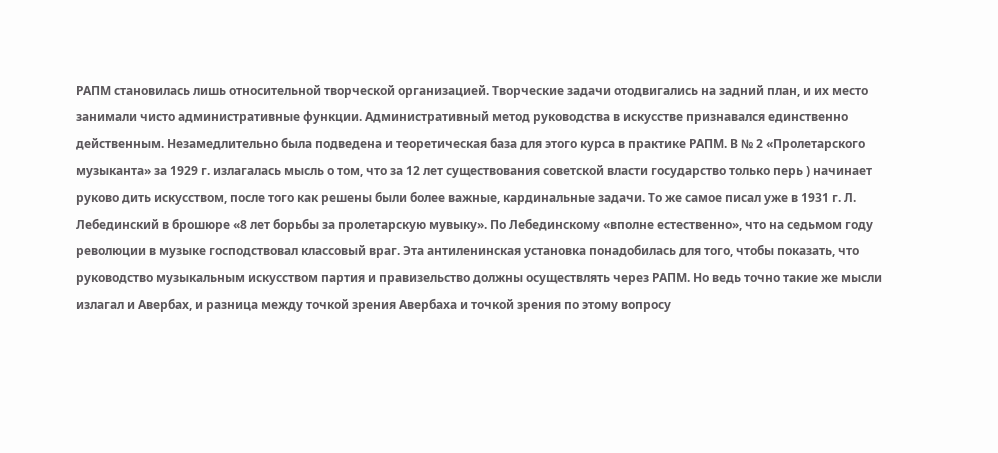РАПМ становилась лишь относительной творческой организацией. Творческие задачи отодвигались на задний план, и их место занимали чисто административные функции. Административный метод руководства в искусстве признавался единственно действенным. Незамедлительно была подведена и теоретическая база для этого курса в практике РАПМ. В № 2 «Пролетарского музыканта» за 1929 г. излагалась мысль о том, что за 12 лет существования советской власти государство только перь ) начинает руково дить искусством, после того как решены были более важные, кардинальные задачи. То же самое писал уже в 1931 г. Л. Лебединский в брошюре «8 лет борьбы за пролетарскую мувыку». По Лебединскому «вполне естественно», что на седьмом году революции в музыке господствовал классовый враг. Эта антиленинская установка понадобилась для того, чтобы показать, что руководство музыкальным искусством партия и правизельство должны осуществлять через РАПМ. Но ведь точно такие же мысли излагал и Авербах, и разница между точкой зрения Авербаха и точкой зрения по этому вопросу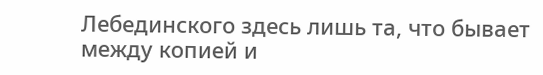Лебединского здесь лишь та, что бывает между копией и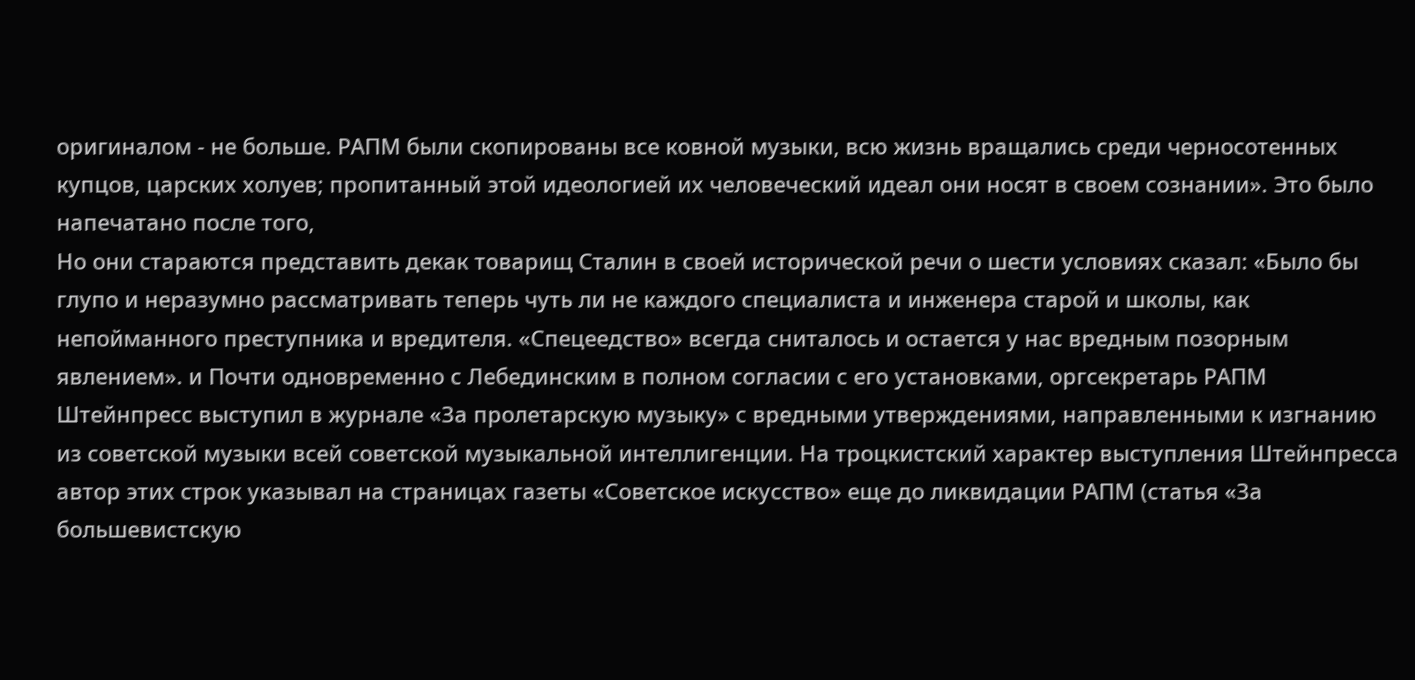оригиналом - не больше. РАПМ были скопированы все ковной музыки, всю жизнь вращались среди черносотенных купцов, царских холуев; пропитанный этой идеологией их человеческий идеал они носят в своем сознании». Это было напечатано после того,
Но они стараются представить декак товарищ Сталин в своей исторической речи о шести условиях сказал: «Было бы глупо и неразумно рассматривать теперь чуть ли не каждого специалиста и инженера старой и школы, как непойманного преступника и вредителя. «Спецеедство» всегда сниталось и остается у нас вредным позорным явлением». и Почти одновременно с Лебединским в полном согласии с его установками, оргсекретарь РАПМ Штейнпресс выступил в журнале «За пролетарскую музыку» с вредными утверждениями, направленными к изгнанию из советской музыки всей советской музыкальной интеллигенции. На троцкистский характер выступления Штейнпресса автор этих строк указывал на страницах газеты «Советское искусство» еще до ликвидации РАПМ (статья «За большевистскую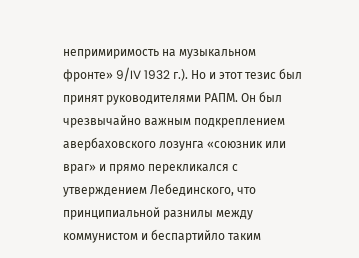непримиримость на музыкальном фронте» 9/IV 1932 г.). Но и этот тезис был принят руководителями РАПМ. Он был чрезвычайно важным подкреплением авербаховского лозунга «союзник или враг» и прямо перекликался с утверждением Лебединского, что принципиальной разнилы между коммунистом и беспартийло таким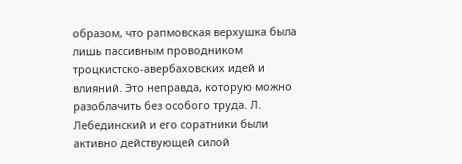образом, что рапмовская верхушка была лишь пассивным проводником троцкистско-авербаховских идей и влияний. Это неправда, которую можно разоблачить без особого труда. Л. Лебединский и его соратники были активно действующей силой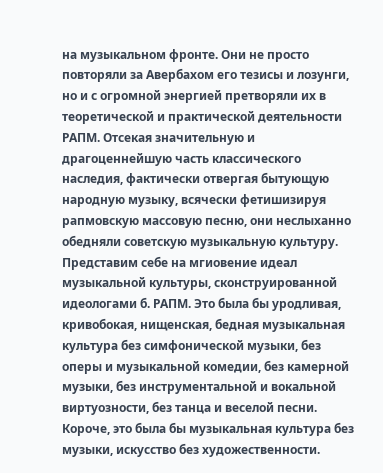на музыкальном фронте. Они не просто повторяли за Авербахом его тезисы и лозунги, но и с огромной энергией претворяли их в теоретической и практической деятельности РАПМ. Отсекая значительную и драгоценнейшую часть классического наследия, фактически отвергая бытующую народную музыку, всячески фетишизируя рапмовскую массовую песню, они неслыханно обедняли советскую музыкальную культуру. Представим себе на мгиовение идеал музыкальной культуры, сконструированной идеологами б. РАПМ. Это была бы уродливая, кривобокая, нищенская, бедная музыкальная культура без симфонической музыки, без оперы и музыкальной комедии, без камерной музыки, без инструментальной и вокальной виртуозности, без танца и веселой песни. Короче, это была бы музыкальная культура без музыки, искусство без художественности.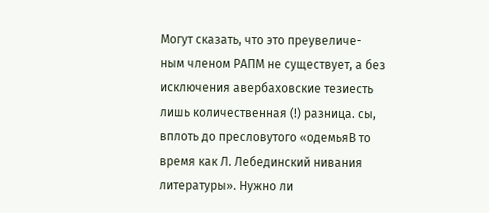Могут сказать, что это преувеличе-
ным членом РАПМ не существует, а без исключения авербаховские тезиесть лишь количественная (!) разница. сы, вплоть до пресловутого «одемьяВ то время как Л. Лебединский нивания литературы». Нужно ли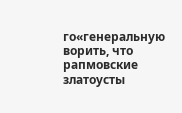го«генеральную ворить, что рапмовские златоусты